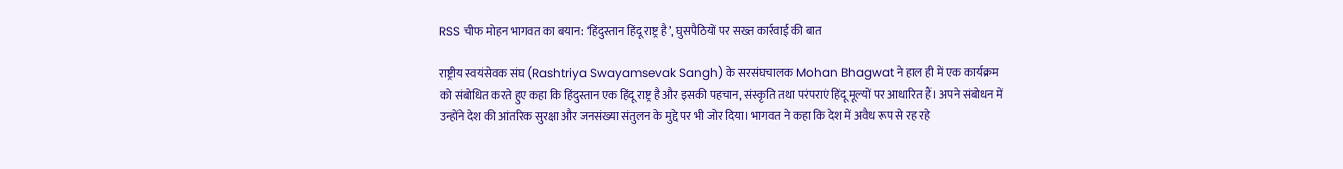RSS चीफ मोहन भागवत का बयान: ‘हिंदुस्तान हिंदू राष्ट्र है’, घुसपैठियों पर सख्त कार्रवाई की बात

राष्ट्रीय स्वयंसेवक संघ (Rashtriya Swayamsevak Sangh) के सरसंघचालक Mohan Bhagwat ने हाल ही में एक कार्यक्रम को संबोधित करते हुए कहा कि हिंदुस्तान एक हिंदू राष्ट्र है और इसकी पहचान, संस्कृति तथा परंपराएं हिंदू मूल्यों पर आधारित हैं। अपने संबोधन में उन्होंने देश की आंतरिक सुरक्षा और जनसंख्या संतुलन के मुद्दे पर भी जोर दिया। भागवत ने कहा कि देश में अवैध रूप से रह रहे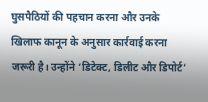घुसपैठियों की पहचान करना और उनके खिलाफ कानून के अनुसार कार्रवाई करना जरूरी है। उन्होंने ‘डिटेक्ट, डिलीट और डिपोर्ट’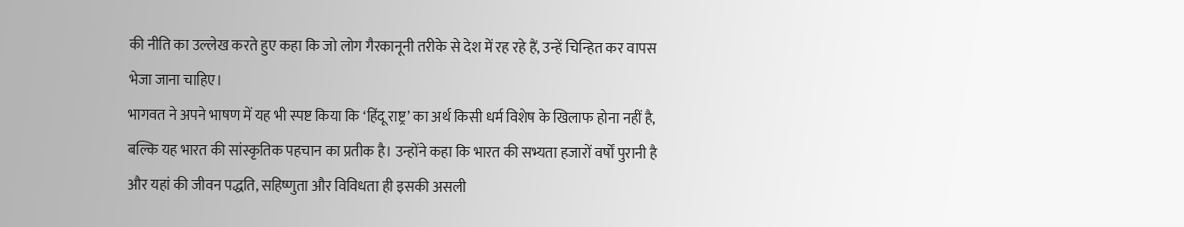की नीति का उल्लेख करते हुए कहा कि जो लोग गैरकानूनी तरीके से देश में रह रहे हैं, उन्हें चिन्हित कर वापस भेजा जाना चाहिए।
भागवत ने अपने भाषण में यह भी स्पष्ट किया कि ‘हिंदू राष्ट्र’ का अर्थ किसी धर्म विशेष के खिलाफ होना नहीं है, बल्कि यह भारत की सांस्कृतिक पहचान का प्रतीक है। उन्होंने कहा कि भारत की सभ्यता हजारों वर्षों पुरानी है और यहां की जीवन पद्धति, सहिष्णुता और विविधता ही इसकी असली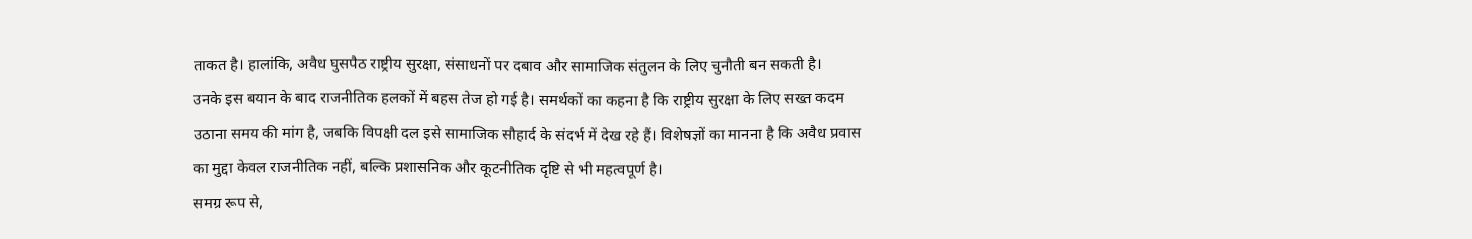ताकत है। हालांकि, अवैध घुसपैठ राष्ट्रीय सुरक्षा, संसाधनों पर दबाव और सामाजिक संतुलन के लिए चुनौती बन सकती है।
उनके इस बयान के बाद राजनीतिक हलकों में बहस तेज हो गई है। समर्थकों का कहना है कि राष्ट्रीय सुरक्षा के लिए सख्त कदम उठाना समय की मांग है, जबकि विपक्षी दल इसे सामाजिक सौहार्द के संदर्भ में देख रहे हैं। विशेषज्ञों का मानना है कि अवैध प्रवास का मुद्दा केवल राजनीतिक नहीं, बल्कि प्रशासनिक और कूटनीतिक दृष्टि से भी महत्वपूर्ण है।
समग्र रूप से,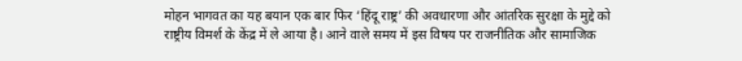मोहन भागवत का यह बयान एक बार फिर ‘हिंदू राष्ट्र’ की अवधारणा और आंतरिक सुरक्षा के मुद्दे को राष्ट्रीय विमर्श के केंद्र में ले आया है। आने वाले समय में इस विषय पर राजनीतिक और सामाजिक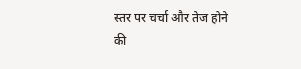स्तर पर चर्चा और तेज होने की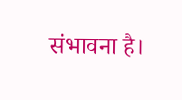संभावना है।